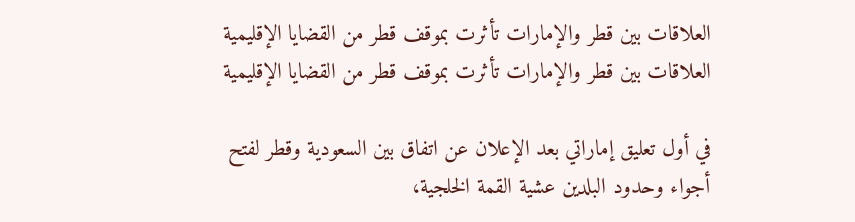العلاقات بين قطر والإمارات تأثرت بموقف قطر من القضايا الإقليمية
العلاقات بين قطر والإمارات تأثرت بموقف قطر من القضايا الإقليمية

في أول تعليق إماراتي بعد الإعلان عن اتفاق بين السعودية وقطر لفتح أجواء وحدود البلدين عشية القمة الخلجية،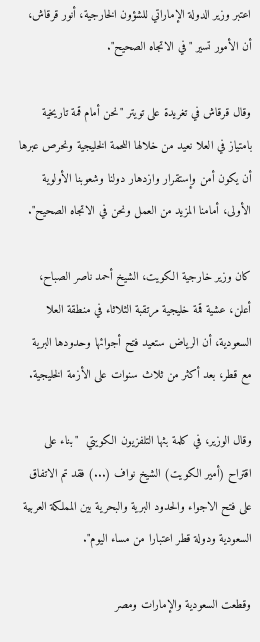اعتبر وزير الدولة الإماراتي للشؤون الخارجية، أنور قرقاش، أن الأمور تسير "في الاتجاه الصحيح".

وقال قرقاش في تغريدة على تويتر "نحن أمام قمة تاريخية بامتياز في العلا نعيد من خلالها اللحمة الخليجية ونحرص عبرها أن يكون أمن وإستقرار وازدهار دولنا وشعوبنا الأولوية الأولى، أمامنا المزيد من العمل ونحن في الاتجاه الصحيح".

كان وزير خارجية الكويت، الشيخ أحمد ناصر الصباح، أعلن، عشية قمة خليجية مرتقبة الثلاثاء في منطقة العلا السعودية، أن الرياض ستعيد فتح أجوائها وحدودها البرية مع قطر، بعد أكثر من ثلاث سنوات على الأزمة الخليجية.

وقال الوزير، في كلمة بثها التلفزيون الكويتي  "بناء على اقتراح (أمير الكويت) الشيخ نواف (...) فقد تم الاتفاق على فتح الاجواء والحدود البرية والبحرية بين المملكة العربية السعودية ودولة قطر اعتبارا من مساء اليوم".

وقطعت السعودية والإمارات ومصر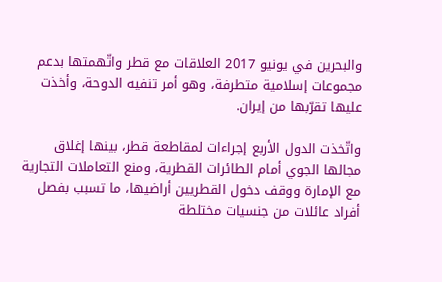والبحرين في يونيو 2017 العلاقات مع قطر واتّهمتها بدعم مجموعات إسلامية متطرفة، وهو أمر تنفيه الدوحة، وأخذت عليها تقرّبها من إيران.

واتّخذت الدول الأربع إجراءات لمقاطعة قطر، بينها إغلاق مجالها الجوي أمام الطائرات القطرية، ومنع التعاملات التجارية مع الإمارة ووقف دخول القطريين أراضيها، ما تسبب بفصل أفراد عائلات من جنسيات مختلطة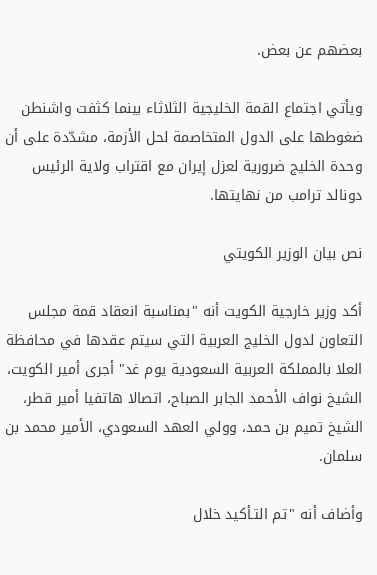بعضهم عن بعض.

ويأتي اجتماع القمة الخليجية الثلاثاء بينما كثفت واشنطن ضغوطها على الدول المتخاصمة لحل الأزمة، مشدّدة على أن وحدة الخليج ضرورية لعزل إيران مع اقتراب ولاية الرئيس دونالد ترامب من نهايتها.

نص بيان الوزير الكويتي

أكد وزير خارجية الكويت أنه "بمناسبة انعقاد قمة مجلس التعاون لدول الخليج العربية التي سيتم عقدها في محافظة العلا بالمملكة العربية السعودية يوم غد" أجرى أمير الكويت، الشيخ نواف الأحمد الجابر الصباح، اتصالا هاتفيا أمير قطر، الشيخ تميم بن حمد، وولي العهد السعودي، الأمير محمد بن سلمان.

وأضاف أنه "تم التـأكيد خلال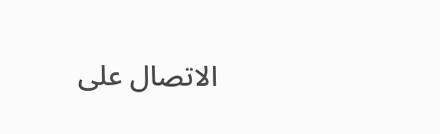الاتصال على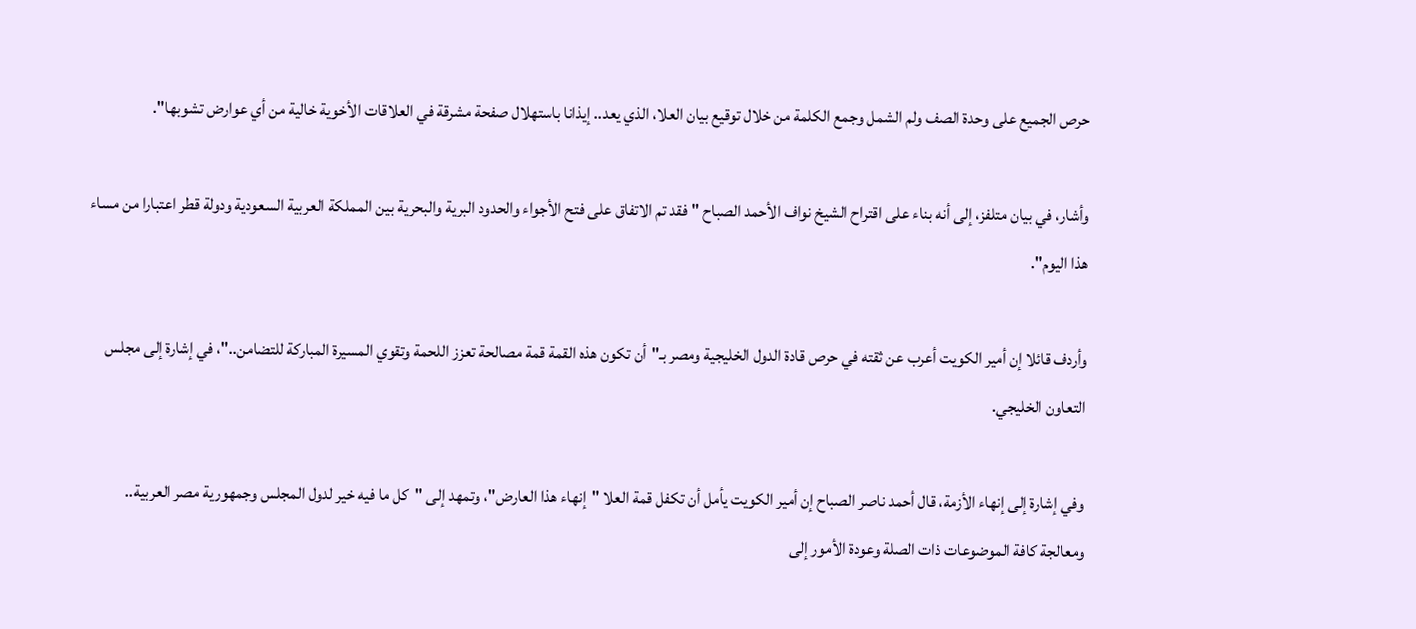حرص الجميع على وحدة الصف ولم الشمل وجمع الكلمة من خلال توقيع بيان العلا، الذي يعد.. إيذانا باستهلال صفحة مشرقة في العلاقات الأخوية خالية من أي عوارض تشوبها".

وأشار، في بيان متلفز، إلى أنه بناء على اقتراح الشيخ نواف الأحمد الصباح "فقد تم الاتفاق على فتح الأجواء والحدود البرية والبحرية بين المملكة العربية السعودية ودولة قطر اعتبارا من مساء هذا اليوم".

وأردف قائلا إن أمير الكويت أعرب عن ثقته في حرص قادة الدول الخليجية ومصر بـ"أن تكون هذه القمة قمة مصالحة تعزز اللحمة وتقوي المسيرة المباركة للتضامن.."، في إشارة إلى مجلس التعاون الخليجي.

وفي إشارة إلى إنهاء الأزمة، قال أحمد ناصر الصباح إن أمير الكويت يأمل أن تكفل قمة العلا "إنهاء هذا العارض"، وتمهد إلى "كل ما فيه خير لدول المجلس وجمهورية مصر العربية.. ومعالجة كافة الموضوعات ذات الصلة وعودة الأمور إلى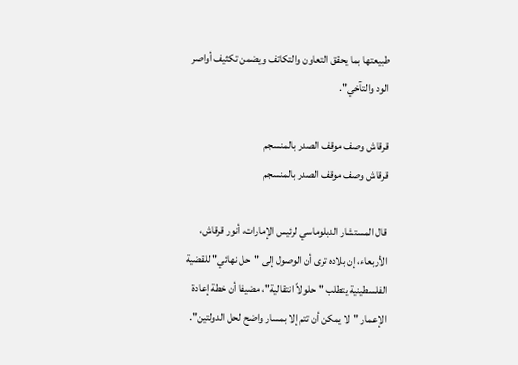طبيعتها بما يحقق التعاون والتكاتف ويضمن تكثيف أواصر الود والتآخي".

قرقاش وصف موقف الصدر بالمنسجم
قرقاش وصف موقف الصدر بالمنسجم

قال المستشار الدبلوماسي لرئيس الإمارات، أنور قرقاش، الأربعاء، إن بلاده ترى أن الوصول إلى "حل نهائي" للقضية الفلسطينية يتطلب "حلولاً انتقالية"، مضيفا أن خطة إعادة الإعمار "لا يمكن أن تتم إلا بمسار واضح لحل الدولتين".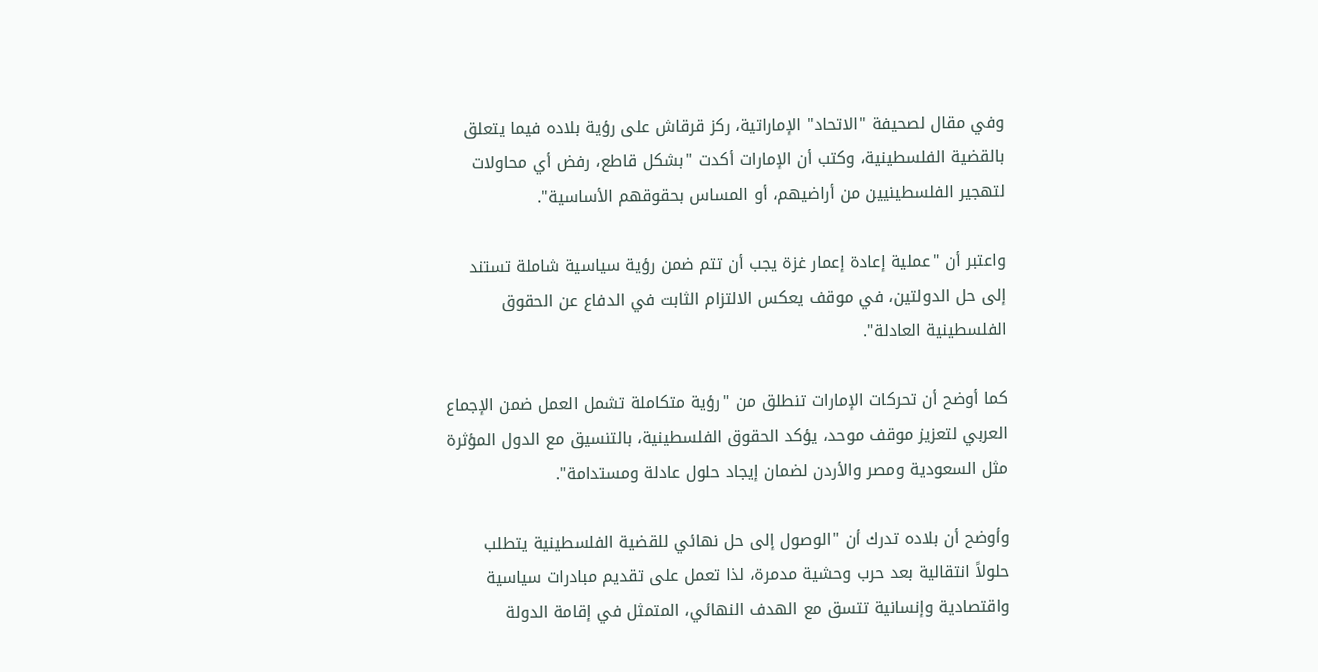وفي مقال لصحيفة "الاتحاد" الإماراتية، ركز قرقاش على رؤية بلاده فيما يتعلق بالقضية الفلسطينية، وكتب أن الإمارات أكدت "بشكل قاطع، رفض أي محاولات لتهجير الفلسطينيين من أراضيهم، أو المساس بحقوقهم الأساسية".

واعتبر أن "عملية إعادة إعمار غزة يجب أن تتم ضمن رؤية سياسية شاملة تستند إلى حل الدولتين، في موقف يعكس الالتزام الثابت في الدفاع عن الحقوق الفلسطينية العادلة".

كما أوضح أن تحركات الإمارات تنطلق من "رؤية متكاملة تشمل العمل ضمن الإجماع العربي لتعزيز موقف موحد، يؤكد الحقوق الفلسطينية، بالتنسيق مع الدول المؤثرة مثل السعودية ومصر والأردن لضمان إيجاد حلول عادلة ومستدامة".

وأوضح أن بلاده تدرك أن "الوصول إلى حل نهائي للقضية الفلسطينية يتطلب حلولاً انتقالية بعد حرب وحشية مدمرة، لذا تعمل على تقديم مبادرات سياسية واقتصادية وإنسانية تتسق مع الهدف النهائي، المتمثل في إقامة الدولة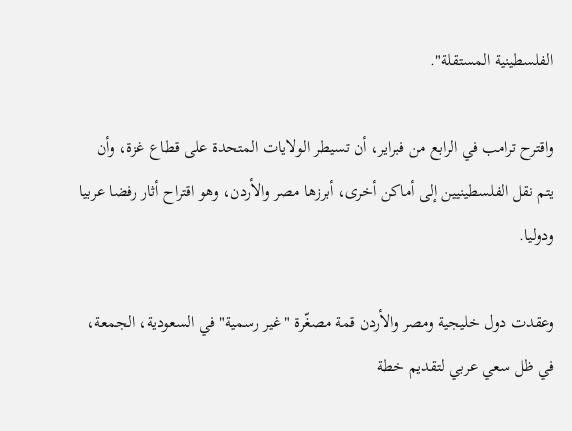الفلسطينية المستقلة".

واقترح ترامب في الرابع من فبراير، أن تسيطر الولايات المتحدة على قطاع غزة، وأن يتم نقل الفلسطينيين إلى أماكن أخرى، أبرزها مصر والأردن، وهو اقتراح أثار رفضا عربيا ودوليا.

وعقدت دول خليجية ومصر والأردن قمة مصغّرة "غير رسمية" في السعودية، الجمعة، في ظل سعي عربي لتقديم خطة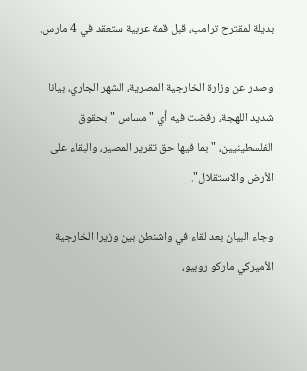بديلة لمقترح ترامب، قبل قمة عربية ستعقد في 4 مارس.

وصدر عن وزارة الخارجية المصرية، الشهر الجاري، بيانا شديد اللهجة، رفضت فيه أي "مساس " بحقوق الفلسطينيين، "بما فيها حق تقرير المصير، والبقاء على الأرض والاستقلال".

وجاء البيان بعد لقاء في واشنطن بين وزيرا الخارجية الأميركي ماركو روبيو،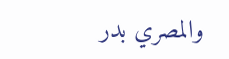والمصري بدر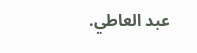عبد العاطي.